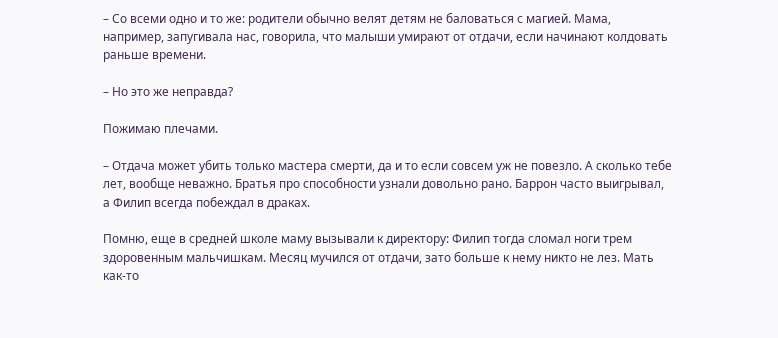– Со всеми одно и то же: родители обычно велят детям не баловаться с магией. Мама, например, запугивала нас, говорила, что малыши умирают от отдачи, если начинают колдовать раньше времени.

– Но это же неправда?

Пожимаю плечами.

– Отдача может убить только мастера смерти, да и то если совсем уж не повезло. А сколько тебе лет, вообще неважно. Братья про способности узнали довольно рано. Баррон часто выигрывал, а Филип всегда побеждал в драках.

Помню, еще в средней школе маму вызывали к директору: Филип тогда сломал ноги трем здоровенным мальчишкам. Месяц мучился от отдачи, зато больше к нему никто не лез. Мать как-то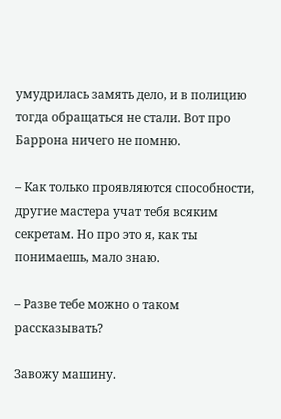умудрилась замять дело, и в полицию тогда обращаться не стали. Вот про Баррона ничего не помню.

– Как только проявляются способности, другие мастера учат тебя всяким секретам. Но про это я, как ты понимаешь, мало знаю.

– Разве тебе можно о таком рассказывать?

Завожу машину.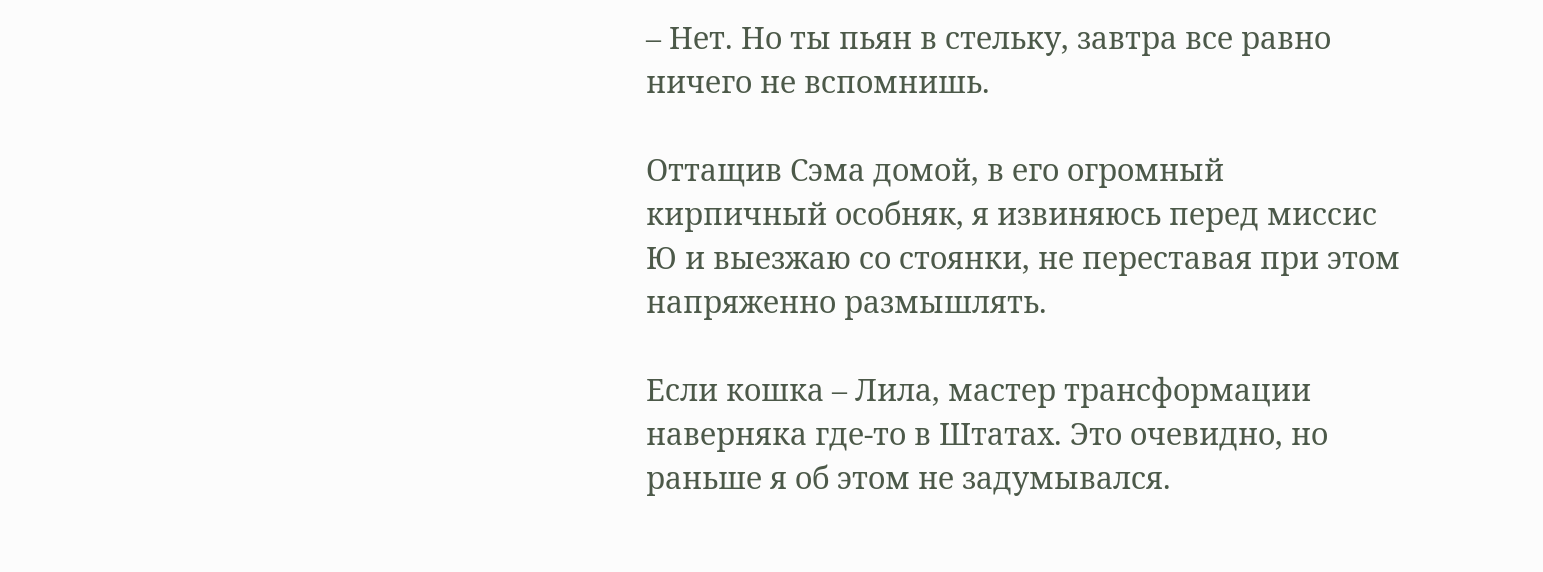– Нет. Но ты пьян в стельку, завтра все равно ничего не вспомнишь.

Оттащив Сэма домой, в его огромный кирпичный особняк, я извиняюсь перед миссис Ю и выезжаю со стоянки, не переставая при этом напряженно размышлять.

Если кошка – Лила, мастер трансформации наверняка где-то в Штатах. Это очевидно, но раньше я об этом не задумывался.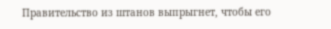Правительство из штанов выпрыгнет, чтобы его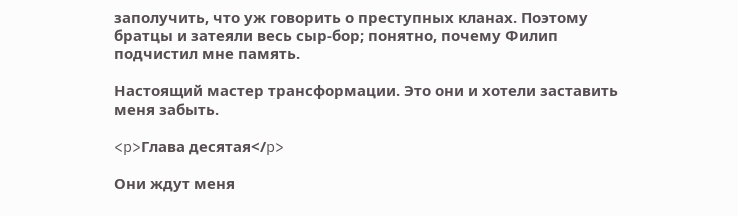заполучить, что уж говорить о преступных кланах. Поэтому братцы и затеяли весь сыр-бор; понятно, почему Филип подчистил мне память.

Настоящий мастер трансформации. Это они и хотели заставить меня забыть.

<p>Глава десятая</p>

Они ждут меня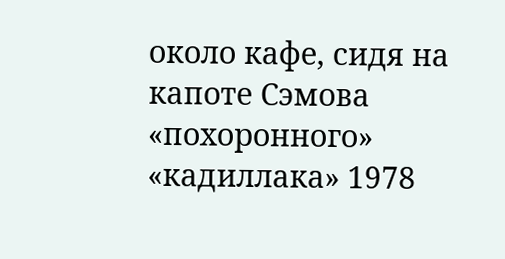около кафе, сидя на капоте Сэмова «похоронного» «кадиллака» 1978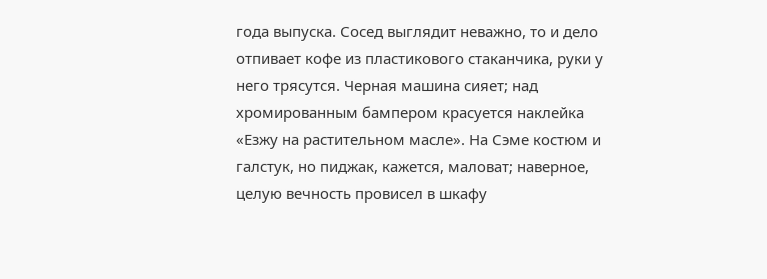года выпуска. Сосед выглядит неважно, то и дело отпивает кофе из пластикового стаканчика, руки у него трясутся. Черная машина сияет; над хромированным бампером красуется наклейка «Езжу на растительном масле». На Сэме костюм и галстук, но пиджак, кажется, маловат; наверное, целую вечность провисел в шкафу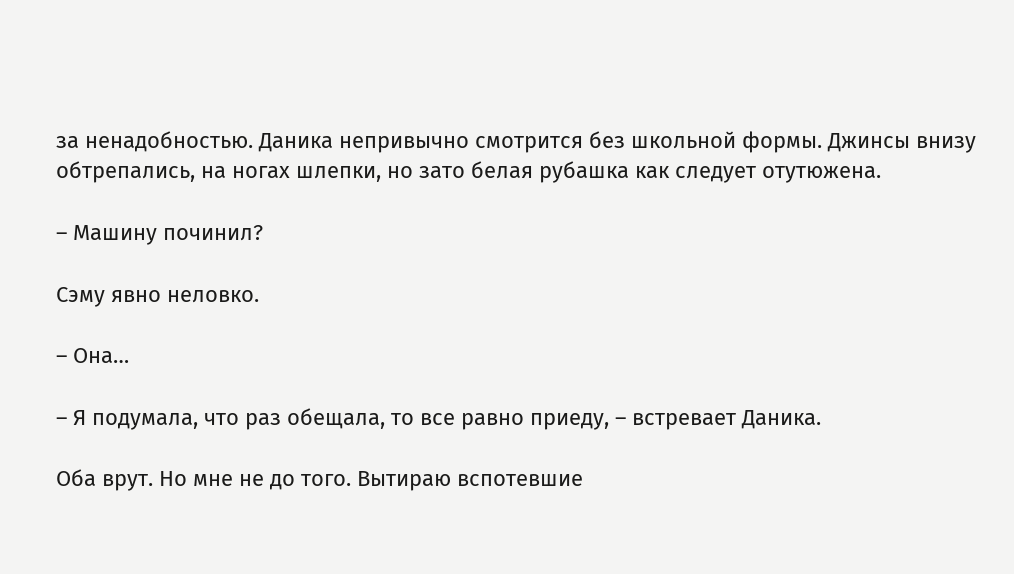за ненадобностью. Даника непривычно смотрится без школьной формы. Джинсы внизу обтрепались, на ногах шлепки, но зато белая рубашка как следует отутюжена.

– Машину починил?

Сэму явно неловко.

– Она…

– Я подумала, что раз обещала, то все равно приеду, – встревает Даника.

Оба врут. Но мне не до того. Вытираю вспотевшие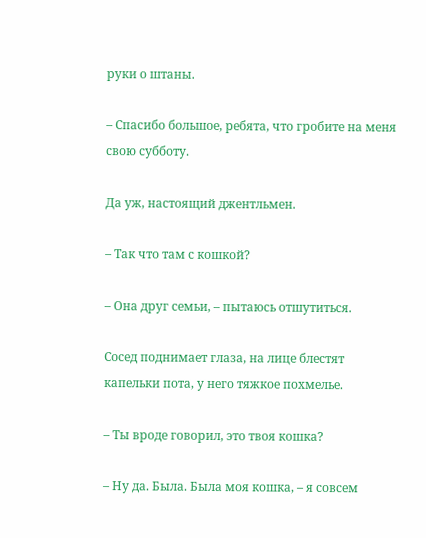руки о штаны.

– Спасибо большое, ребята, что гробите на меня свою субботу.

Да уж, настоящий джентльмен.

– Так что там с кошкой?

– Она друг семьи, – пытаюсь отшутиться.

Сосед поднимает глаза, на лице блестят капельки пота, у него тяжкое похмелье.

– Ты вроде говорил, это твоя кошка?

– Ну да. Была. Была моя кошка, – я совсем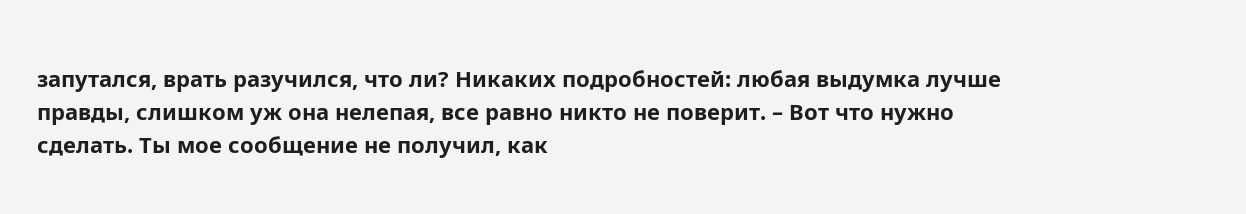запутался, врать разучился, что ли? Никаких подробностей: любая выдумка лучше правды, слишком уж она нелепая, все равно никто не поверит. – Вот что нужно сделать. Ты мое сообщение не получил, как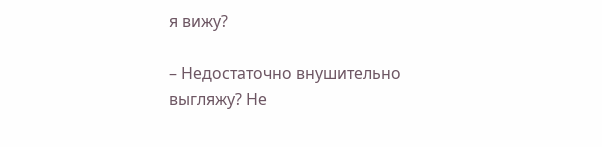я вижу?

– Недостаточно внушительно выгляжу? Не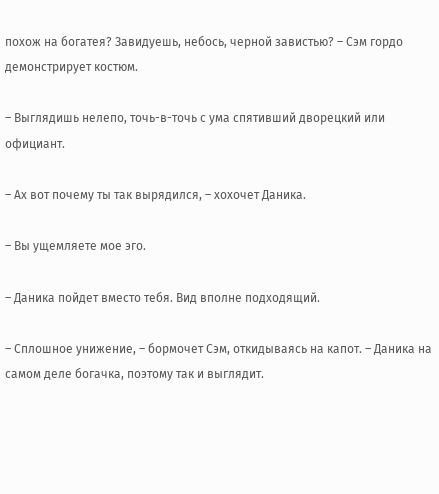похож на богатея? Завидуешь, небось, черной завистью? – Сэм гордо демонстрирует костюм.

– Выглядишь нелепо, точь-в-точь с ума спятивший дворецкий или официант.

– Ах вот почему ты так вырядился, – хохочет Даника.

– Вы ущемляете мое эго.

– Даника пойдет вместо тебя. Вид вполне подходящий.

– Сплошное унижение, – бормочет Сэм, откидываясь на капот. – Даника на самом деле богачка, поэтому так и выглядит.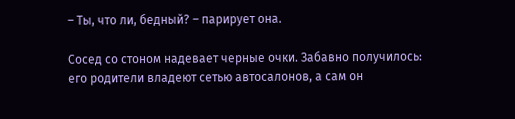– Ты, что ли, бедный? – парирует она.

Сосед со стоном надевает черные очки. Забавно получилось: его родители владеют сетью автосалонов, а сам он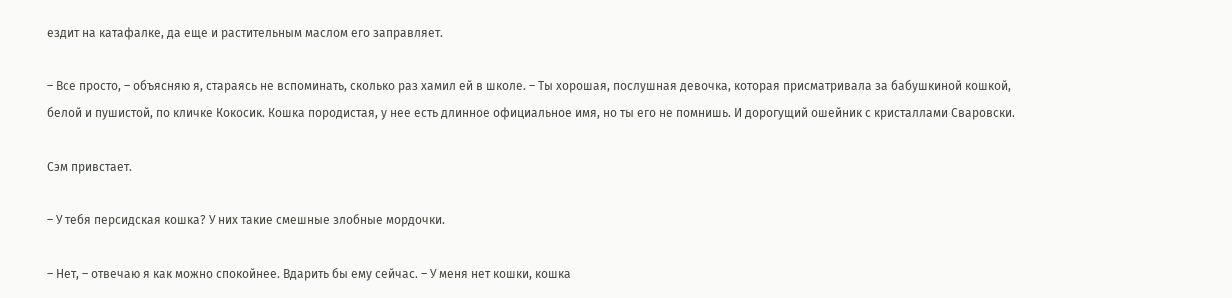ездит на катафалке, да еще и растительным маслом его заправляет.

– Все просто, – объясняю я, стараясь не вспоминать, сколько раз хамил ей в школе. – Ты хорошая, послушная девочка, которая присматривала за бабушкиной кошкой, белой и пушистой, по кличке Кокосик. Кошка породистая, у нее есть длинное официальное имя, но ты его не помнишь. И дорогущий ошейник с кристаллами Сваровски.

Сэм привстает.

– У тебя персидская кошка? У них такие смешные злобные мордочки.

– Нет, – отвечаю я как можно спокойнее. Вдарить бы ему сейчас. – У меня нет кошки, кошка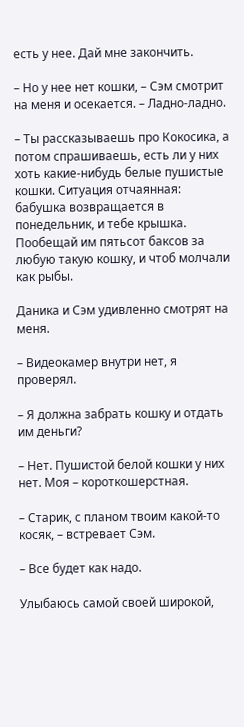есть у нее. Дай мне закончить.

– Но у нее нет кошки, – Сэм смотрит на меня и осекается. – Ладно-ладно.

– Ты рассказываешь про Кокосика, а потом спрашиваешь, есть ли у них хоть какие-нибудь белые пушистые кошки. Ситуация отчаянная: бабушка возвращается в понедельник, и тебе крышка. Пообещай им пятьсот баксов за любую такую кошку, и чтоб молчали как рыбы.

Даника и Сэм удивленно смотрят на меня.

– Видеокамер внутри нет, я проверял.

– Я должна забрать кошку и отдать им деньги?

– Нет. Пушистой белой кошки у них нет. Моя – короткошерстная.

– Старик, с планом твоим какой-то косяк, – встревает Сэм.

– Все будет как надо.

Улыбаюсь самой своей широкой,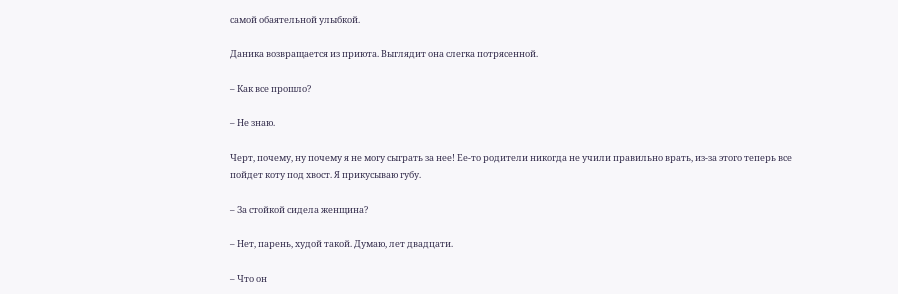самой обаятельной улыбкой.

Даника возвращается из приюта. Выглядит она слегка потрясенной.

– Как все прошло?

– Не знаю.

Черт, почему, ну почему я не могу сыграть за нее! Ее-то родители никогда не учили правильно врать, из-за этого теперь все пойдет коту под хвост. Я прикусываю губу.

– За стойкой сидела женщина?

– Нет, парень, худой такой. Думаю, лет двадцати.

– Что он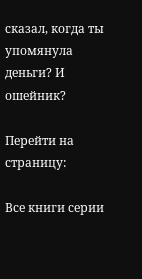сказал, когда ты упомянула деньги? И ошейник?

Перейти на страницу:

Все книги серии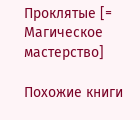Проклятые [= Магическое мастерство]

Похожие книги